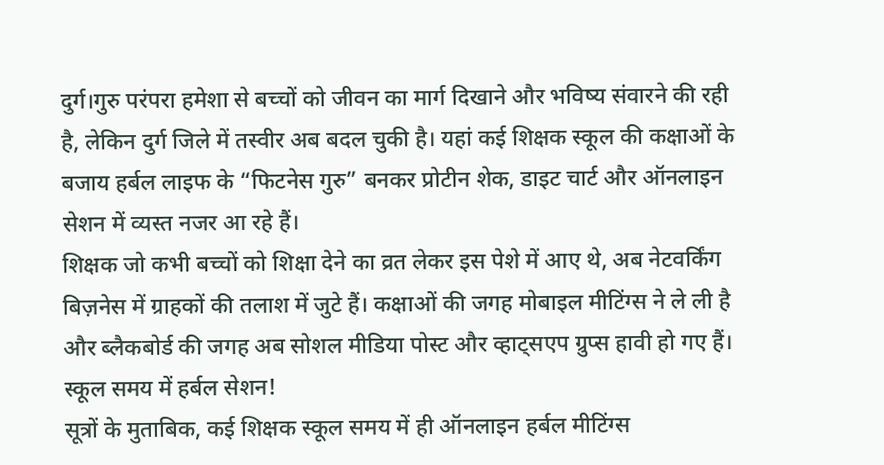दुर्ग।गुरु परंपरा हमेशा से बच्चों को जीवन का मार्ग दिखाने और भविष्य संवारने की रही है, लेकिन दुर्ग जिले में तस्वीर अब बदल चुकी है। यहां कई शिक्षक स्कूल की कक्षाओं के बजाय हर्बल लाइफ के “फिटनेस गुरु” बनकर प्रोटीन शेक, डाइट चार्ट और ऑनलाइन सेशन में व्यस्त नजर आ रहे हैं।
शिक्षक जो कभी बच्चों को शिक्षा देने का व्रत लेकर इस पेशे में आए थे, अब नेटवर्किंग बिज़नेस में ग्राहकों की तलाश में जुटे हैं। कक्षाओं की जगह मोबाइल मीटिंग्स ने ले ली है और ब्लैकबोर्ड की जगह अब सोशल मीडिया पोस्ट और व्हाट्सएप ग्रुप्स हावी हो गए हैं।
स्कूल समय में हर्बल सेशन!
सूत्रों के मुताबिक, कई शिक्षक स्कूल समय में ही ऑनलाइन हर्बल मीटिंग्स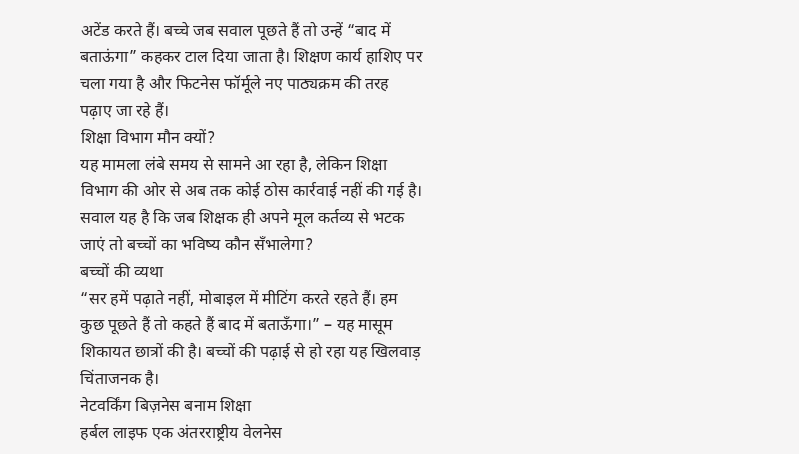अटेंड करते हैं। बच्चे जब सवाल पूछते हैं तो उन्हें “बाद में बताऊंगा” कहकर टाल दिया जाता है। शिक्षण कार्य हाशिए पर चला गया है और फिटनेस फॉर्मूले नए पाठ्यक्रम की तरह पढ़ाए जा रहे हैं।
शिक्षा विभाग मौन क्यों?
यह मामला लंबे समय से सामने आ रहा है, लेकिन शिक्षा विभाग की ओर से अब तक कोई ठोस कार्रवाई नहीं की गई है। सवाल यह है कि जब शिक्षक ही अपने मूल कर्तव्य से भटक जाएं तो बच्चों का भविष्य कौन सँभालेगा?
बच्चों की व्यथा
“सर हमें पढ़ाते नहीं, मोबाइल में मीटिंग करते रहते हैं। हम कुछ पूछते हैं तो कहते हैं बाद में बताऊँगा।” – यह मासूम शिकायत छात्रों की है। बच्चों की पढ़ाई से हो रहा यह खिलवाड़ चिंताजनक है।
नेटवर्किंग बिज़नेस बनाम शिक्षा
हर्बल लाइफ एक अंतरराष्ट्रीय वेलनेस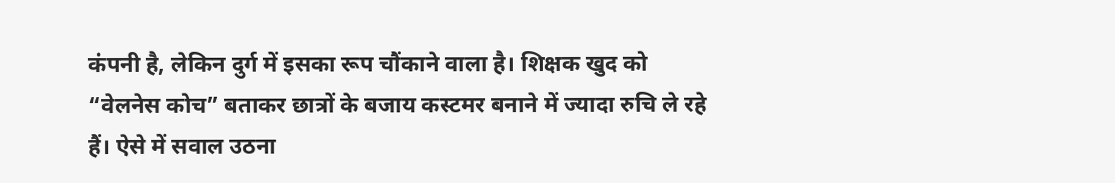कंपनी है, लेकिन दुर्ग में इसका रूप चौंकाने वाला है। शिक्षक खुद को “वेलनेस कोच” बताकर छात्रों के बजाय कस्टमर बनाने में ज्यादा रुचि ले रहे हैं। ऐसे में सवाल उठना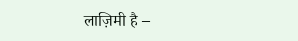लाज़िमी है –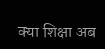क्या शिक्षा अब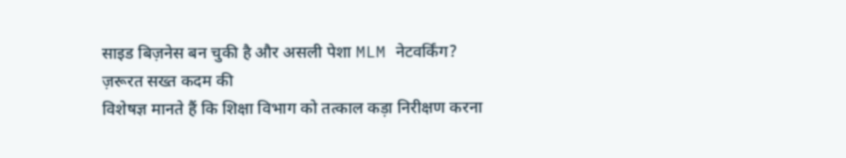साइड बिज़नेस बन चुकी है और असली पेशा MLM नेटवर्किंग?
ज़रूरत सख्त कदम की
विशेषज्ञ मानते हैं कि शिक्षा विभाग को तत्काल कड़ा निरीक्षण करना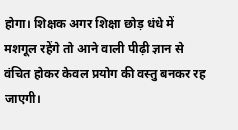होगा। शिक्षक अगर शिक्षा छोड़ धंधे में मशगूल रहेंगे तो आने वाली पीढ़ी ज्ञान से वंचित होकर केवल प्रयोग की वस्तु बनकर रह जाएगी।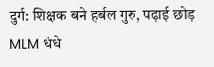दुर्ग: शिक्षक बने हर्बल गुरु, पढ़ाई छोड़ MLM धंधे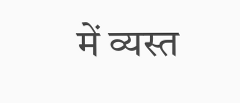में व्यस्त